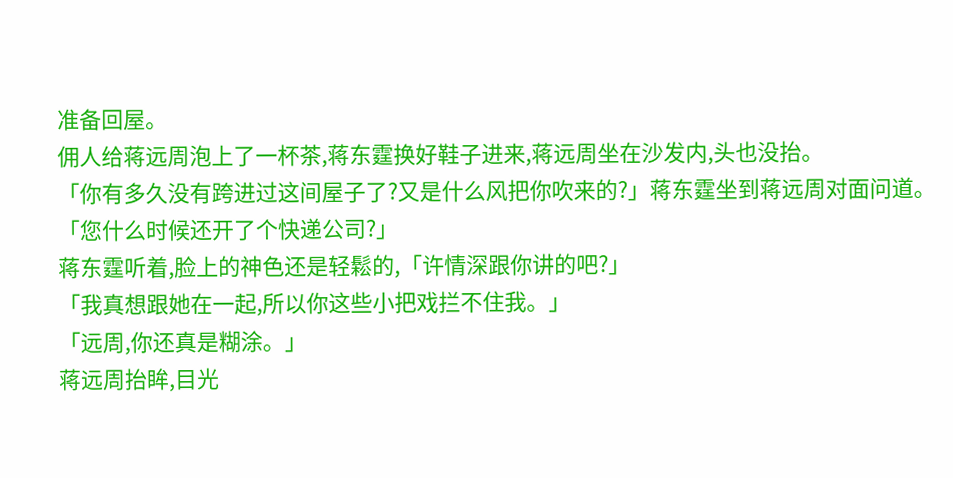准备回屋。
佣人给蒋远周泡上了一杯茶,蒋东霆换好鞋子进来,蒋远周坐在沙发内,头也没抬。
「你有多久没有跨进过这间屋子了?又是什么风把你吹来的?」蒋东霆坐到蒋远周对面问道。
「您什么时候还开了个快递公司?」
蒋东霆听着,脸上的神色还是轻鬆的,「许情深跟你讲的吧?」
「我真想跟她在一起,所以你这些小把戏拦不住我。」
「远周,你还真是糊涂。」
蒋远周抬眸,目光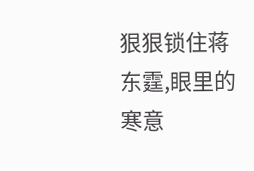狠狠锁住蒋东霆,眼里的寒意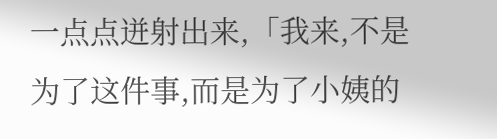一点点迸射出来,「我来,不是为了这件事,而是为了小姨的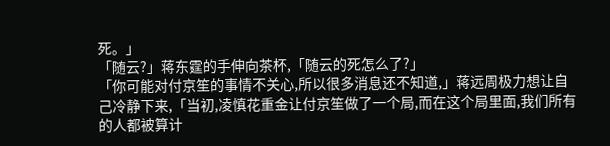死。」
「随云?」蒋东霆的手伸向茶杯,「随云的死怎么了?」
「你可能对付京笙的事情不关心,所以很多消息还不知道,」蒋远周极力想让自己冷静下来,「当初,凌慎花重金让付京笙做了一个局,而在这个局里面,我们所有的人都被算计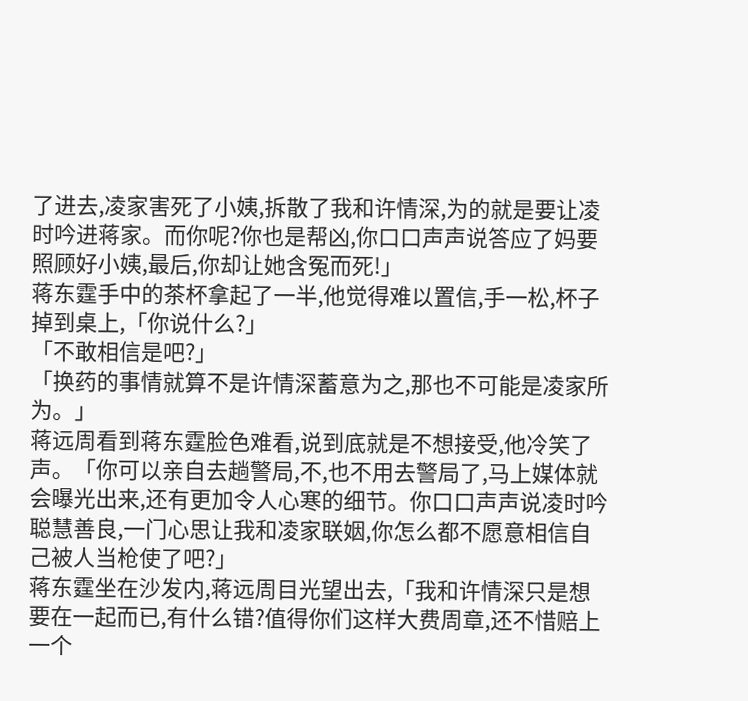了进去,凌家害死了小姨,拆散了我和许情深,为的就是要让凌时吟进蒋家。而你呢?你也是帮凶,你口口声声说答应了妈要照顾好小姨,最后,你却让她含冤而死!」
蒋东霆手中的茶杯拿起了一半,他觉得难以置信,手一松,杯子掉到桌上,「你说什么?」
「不敢相信是吧?」
「换药的事情就算不是许情深蓄意为之,那也不可能是凌家所为。」
蒋远周看到蒋东霆脸色难看,说到底就是不想接受,他冷笑了声。「你可以亲自去趟警局,不,也不用去警局了,马上媒体就会曝光出来,还有更加令人心寒的细节。你口口声声说凌时吟聪慧善良,一门心思让我和凌家联姻,你怎么都不愿意相信自己被人当枪使了吧?」
蒋东霆坐在沙发内,蒋远周目光望出去,「我和许情深只是想要在一起而已,有什么错?值得你们这样大费周章,还不惜赔上一个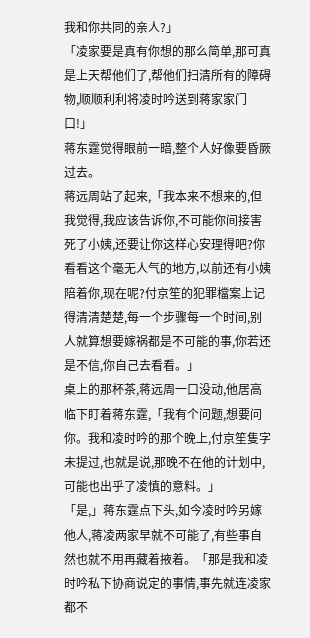我和你共同的亲人?」
「凌家要是真有你想的那么简单,那可真是上天帮他们了,帮他们扫清所有的障碍物,顺顺利利将凌时吟送到蒋家家门口!」
蒋东霆觉得眼前一暗,整个人好像要昏厥过去。
蒋远周站了起来,「我本来不想来的,但我觉得,我应该告诉你,不可能你间接害死了小姨,还要让你这样心安理得吧?你看看这个毫无人气的地方,以前还有小姨陪着你,现在呢?付京笙的犯罪檔案上记得清清楚楚,每一个步骤每一个时间,别人就算想要嫁祸都是不可能的事,你若还是不信,你自己去看看。」
桌上的那杯茶,蒋远周一口没动,他居高临下盯着蒋东霆,「我有个问题,想要问你。我和凌时吟的那个晚上,付京笙隻字未提过,也就是说,那晚不在他的计划中,可能也出乎了凌慎的意料。」
「是,」蒋东霆点下头,如今凌时吟另嫁他人,蒋凌两家早就不可能了,有些事自然也就不用再藏着掖着。「那是我和凌时吟私下协商说定的事情,事先就连凌家都不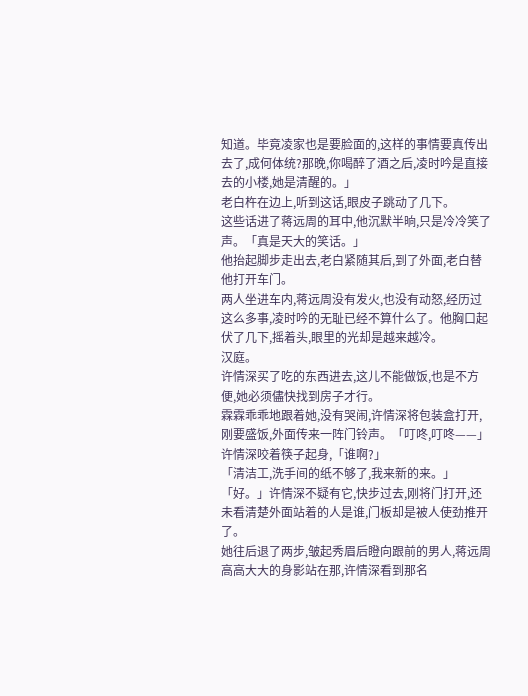知道。毕竟凌家也是要脸面的,这样的事情要真传出去了,成何体统?那晚,你喝醉了酒之后,凌时吟是直接去的小楼,她是清醒的。」
老白杵在边上,听到这话,眼皮子跳动了几下。
这些话进了蒋远周的耳中,他沉默半晌,只是冷冷笑了声。「真是天大的笑话。」
他抬起脚步走出去,老白紧随其后,到了外面,老白替他打开车门。
两人坐进车内,蒋远周没有发火,也没有动怒,经历过这么多事,凌时吟的无耻已经不算什么了。他胸口起伏了几下,摇着头,眼里的光却是越来越冷。
汉庭。
许情深买了吃的东西进去,这儿不能做饭,也是不方便,她必须儘快找到房子才行。
霖霖乖乖地跟着她,没有哭闹,许情深将包装盒打开,刚要盛饭,外面传来一阵门铃声。「叮咚,叮咚——」
许情深咬着筷子起身,「谁啊?」
「清洁工,洗手间的纸不够了,我来新的来。」
「好。」许情深不疑有它,快步过去,刚将门打开,还未看清楚外面站着的人是谁,门板却是被人使劲推开了。
她往后退了两步,皱起秀眉后瞪向跟前的男人,蒋远周高高大大的身影站在那,许情深看到那名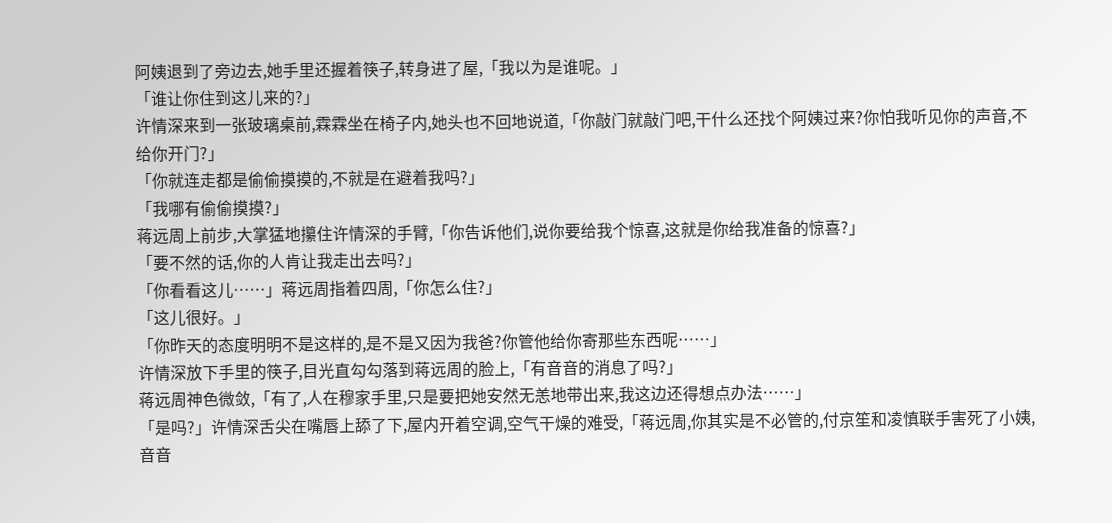阿姨退到了旁边去,她手里还握着筷子,转身进了屋,「我以为是谁呢。」
「谁让你住到这儿来的?」
许情深来到一张玻璃桌前,霖霖坐在椅子内,她头也不回地说道,「你敲门就敲门吧,干什么还找个阿姨过来?你怕我听见你的声音,不给你开门?」
「你就连走都是偷偷摸摸的,不就是在避着我吗?」
「我哪有偷偷摸摸?」
蒋远周上前步,大掌猛地攥住许情深的手臂,「你告诉他们,说你要给我个惊喜,这就是你给我准备的惊喜?」
「要不然的话,你的人肯让我走出去吗?」
「你看看这儿……」蒋远周指着四周,「你怎么住?」
「这儿很好。」
「你昨天的态度明明不是这样的,是不是又因为我爸?你管他给你寄那些东西呢……」
许情深放下手里的筷子,目光直勾勾落到蒋远周的脸上,「有音音的消息了吗?」
蒋远周神色微敛,「有了,人在穆家手里,只是要把她安然无恙地带出来,我这边还得想点办法……」
「是吗?」许情深舌尖在嘴唇上舔了下,屋内开着空调,空气干燥的难受,「蒋远周,你其实是不必管的,付京笙和凌慎联手害死了小姨,音音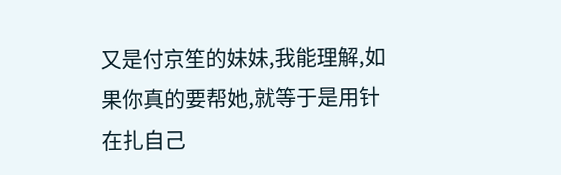又是付京笙的妹妹,我能理解,如果你真的要帮她,就等于是用针在扎自己